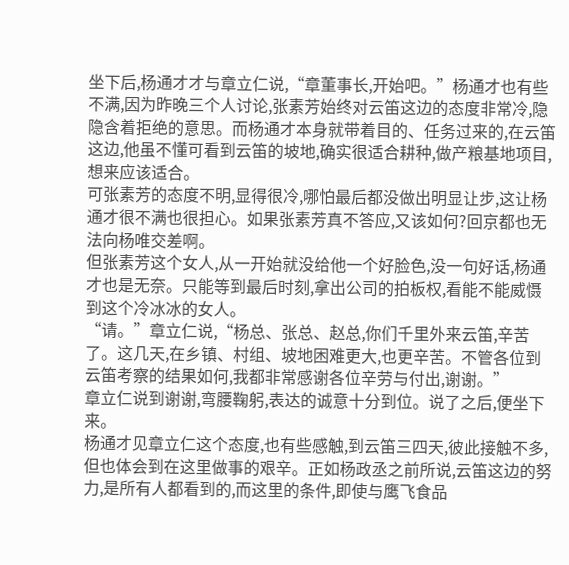坐下后,杨通才才与章立仁说,“章董事长,开始吧。”杨通才也有些不满,因为昨晚三个人讨论,张素芳始终对云笛这边的态度非常冷,隐隐含着拒绝的意思。而杨通才本身就带着目的、任务过来的,在云笛这边,他虽不懂可看到云笛的坡地,确实很适合耕种,做产粮基地项目,想来应该适合。
可张素芳的态度不明,显得很冷,哪怕最后都没做出明显让步,这让杨通才很不满也很担心。如果张素芳真不答应,又该如何?回京都也无法向杨唯交差啊。
但张素芳这个女人,从一开始就没给他一个好脸色,没一句好话,杨通才也是无奈。只能等到最后时刻,拿出公司的拍板权,看能不能威慑到这个冷冰冰的女人。
“请。”章立仁说,“杨总、张总、赵总,你们千里外来云笛,辛苦了。这几天,在乡镇、村组、坡地困难更大,也更辛苦。不管各位到云笛考察的结果如何,我都非常感谢各位辛劳与付出,谢谢。”
章立仁说到谢谢,弯腰鞠躬,表达的诚意十分到位。说了之后,便坐下来。
杨通才见章立仁这个态度,也有些感触,到云笛三四天,彼此接触不多,但也体会到在这里做事的艰辛。正如杨政丞之前所说,云笛这边的努力,是所有人都看到的,而这里的条件,即使与鹰飞食品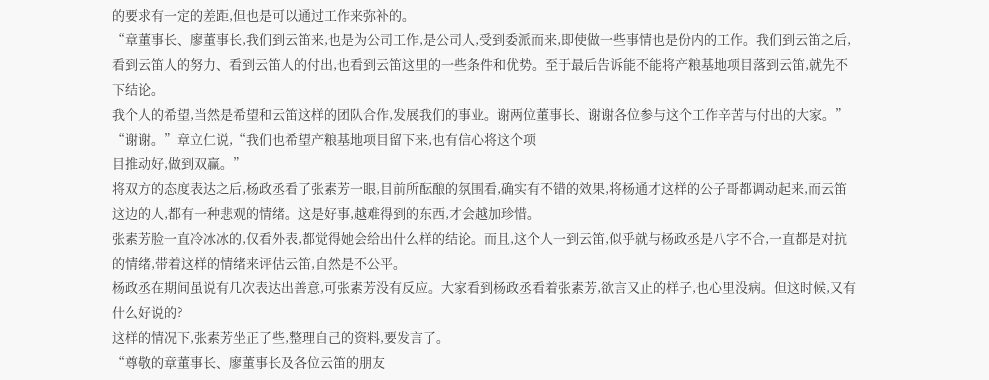的要求有一定的差距,但也是可以通过工作来弥补的。
“章董事长、廖董事长,我们到云笛来,也是为公司工作,是公司人,受到委派而来,即使做一些事情也是份内的工作。我们到云笛之后,看到云笛人的努力、看到云笛人的付出,也看到云笛这里的一些条件和优势。至于最后告诉能不能将产粮基地项目落到云笛,就先不下结论。
我个人的希望,当然是希望和云笛这样的团队合作,发展我们的事业。谢两位董事长、谢谢各位参与这个工作辛苦与付出的大家。”
“谢谢。”章立仁说,“我们也希望产粮基地项目留下来,也有信心将这个项
目推动好,做到双赢。”
将双方的态度表达之后,杨政丞看了张素芳一眼,目前所酝酿的氛围看,确实有不错的效果,将杨通才这样的公子哥都调动起来,而云笛这边的人,都有一种悲观的情绪。这是好事,越难得到的东西,才会越加珍惜。
张素芳脸一直冷冰冰的,仅看外表,都觉得她会给出什么样的结论。而且,这个人一到云笛,似乎就与杨政丞是八字不合,一直都是对抗的情绪,带着这样的情绪来评估云笛,自然是不公平。
杨政丞在期间虽说有几次表达出善意,可张素芳没有反应。大家看到杨政丞看着张素芳,欲言又止的样子,也心里没病。但这时候,又有什么好说的?
这样的情况下,张素芳坐正了些,整理自己的资料,要发言了。
“尊敬的章董事长、廖董事长及各位云笛的朋友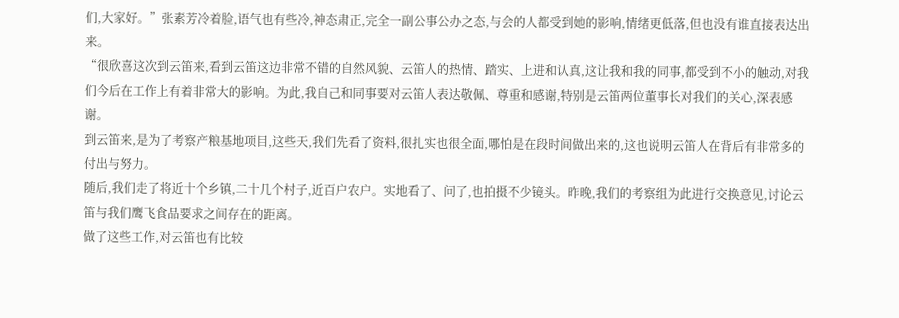们,大家好。”张素芳冷着脸,语气也有些冷,神态肃正,完全一副公事公办之态,与会的人都受到她的影响,情绪更低落,但也没有谁直接表达出来。
“很欣喜这次到云笛来,看到云笛这边非常不错的自然风貌、云笛人的热情、踏实、上进和认真,这让我和我的同事,都受到不小的触动,对我们今后在工作上有着非常大的影响。为此,我自己和同事要对云笛人表达敬佩、尊重和感谢,特别是云笛两位董事长对我们的关心,深表感谢。
到云笛来,是为了考察产粮基地项目,这些天,我们先看了资料,很扎实也很全面,哪怕是在段时间做出来的,这也说明云笛人在背后有非常多的付出与努力。
随后,我们走了将近十个乡镇,二十几个村子,近百户农户。实地看了、问了,也拍摄不少镜头。昨晚,我们的考察组为此进行交换意见,讨论云笛与我们鹰飞食品要求之间存在的距离。
做了这些工作,对云笛也有比较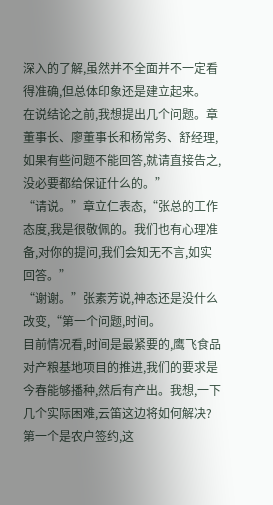深入的了解,虽然并不全面并不一定看得准确,但总体印象还是建立起来。
在说结论之前,我想提出几个问题。章董事长、廖董事长和杨常务、舒经理,如果有些问题不能回答,就请直接告之,没必要都给保证什么的。”
“请说。”章立仁表态,“张总的工作态度,我是很敬佩的。我们也有心理准备,对你的提问,我们会知无不言,如实回答。”
“谢谢。”张素芳说,神态还是没什么改变,“第一个问题,时间。
目前情况看,时间是最紧要的,鹰飞食品对产粮基地项目的推进,我们的要求是今春能够播种,然后有产出。我想,一下几个实际困难,云笛这边将如何解决?第一个是农户签约,这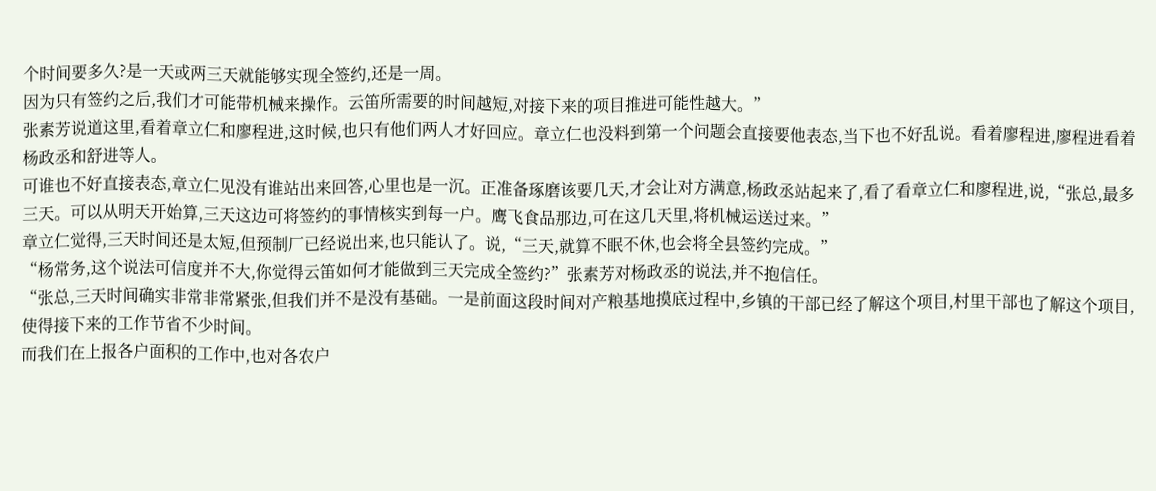个时间要多久?是一天或两三天就能够实现全签约,还是一周。
因为只有签约之后,我们才可能带机械来操作。云笛所需要的时间越短,对接下来的项目推进可能性越大。”
张素芳说道这里,看着章立仁和廖程进,这时候,也只有他们两人才好回应。章立仁也没料到第一个问题会直接要他表态,当下也不好乱说。看着廖程进,廖程进看着杨政丞和舒进等人。
可谁也不好直接表态,章立仁见没有谁站出来回答,心里也是一沉。正准备琢磨该要几天,才会让对方满意,杨政丞站起来了,看了看章立仁和廖程进,说,“张总,最多三天。可以从明天开始算,三天这边可将签约的事情核实到每一户。鹰飞食品那边,可在这几天里,将机械运送过来。”
章立仁觉得,三天时间还是太短,但预制厂已经说出来,也只能认了。说,“三天,就算不眠不休,也会将全县签约完成。”
“杨常务,这个说法可信度并不大,你觉得云笛如何才能做到三天完成全签约?”张素芳对杨政丞的说法,并不抱信任。
“张总,三天时间确实非常非常紧张,但我们并不是没有基础。一是前面这段时间对产粮基地摸底过程中,乡镇的干部已经了解这个项目,村里干部也了解这个项目,使得接下来的工作节省不少时间。
而我们在上报各户面积的工作中,也对各农户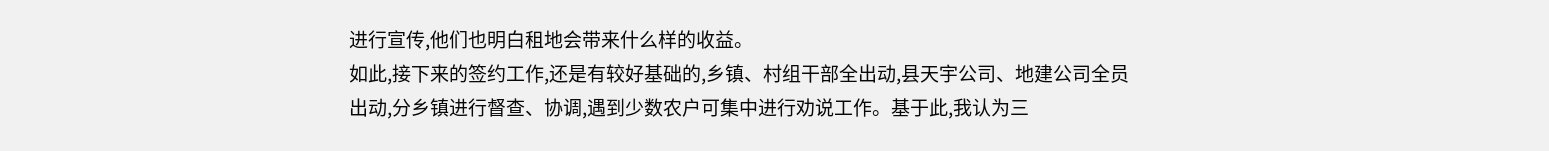进行宣传,他们也明白租地会带来什么样的收益。
如此,接下来的签约工作,还是有较好基础的,乡镇、村组干部全出动,县天宇公司、地建公司全员出动,分乡镇进行督查、协调,遇到少数农户可集中进行劝说工作。基于此,我认为三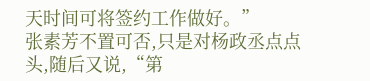天时间可将签约工作做好。”
张素芳不置可否,只是对杨政丞点点头,随后又说,“第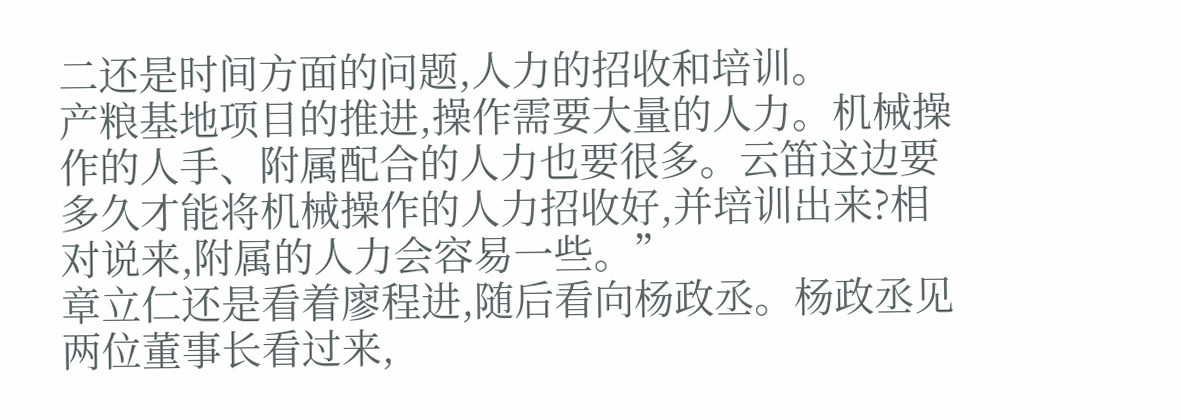二还是时间方面的问题,人力的招收和培训。
产粮基地项目的推进,操作需要大量的人力。机械操作的人手、附属配合的人力也要很多。云笛这边要多久才能将机械操作的人力招收好,并培训出来?相对说来,附属的人力会容易一些。”
章立仁还是看着廖程进,随后看向杨政丞。杨政丞见两位董事长看过来,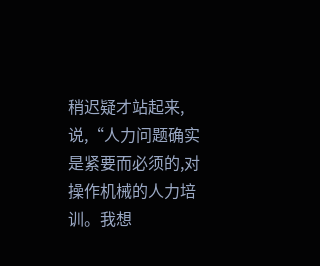稍迟疑才站起来,说,“人力问题确实是紧要而必须的,对操作机械的人力培训。我想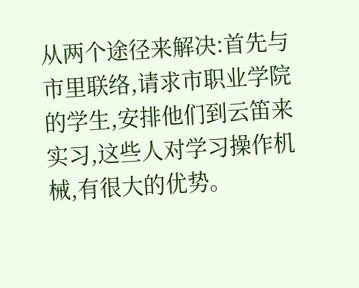从两个途径来解决:首先与市里联络,请求市职业学院的学生,安排他们到云笛来实习,这些人对学习操作机械,有很大的优势。